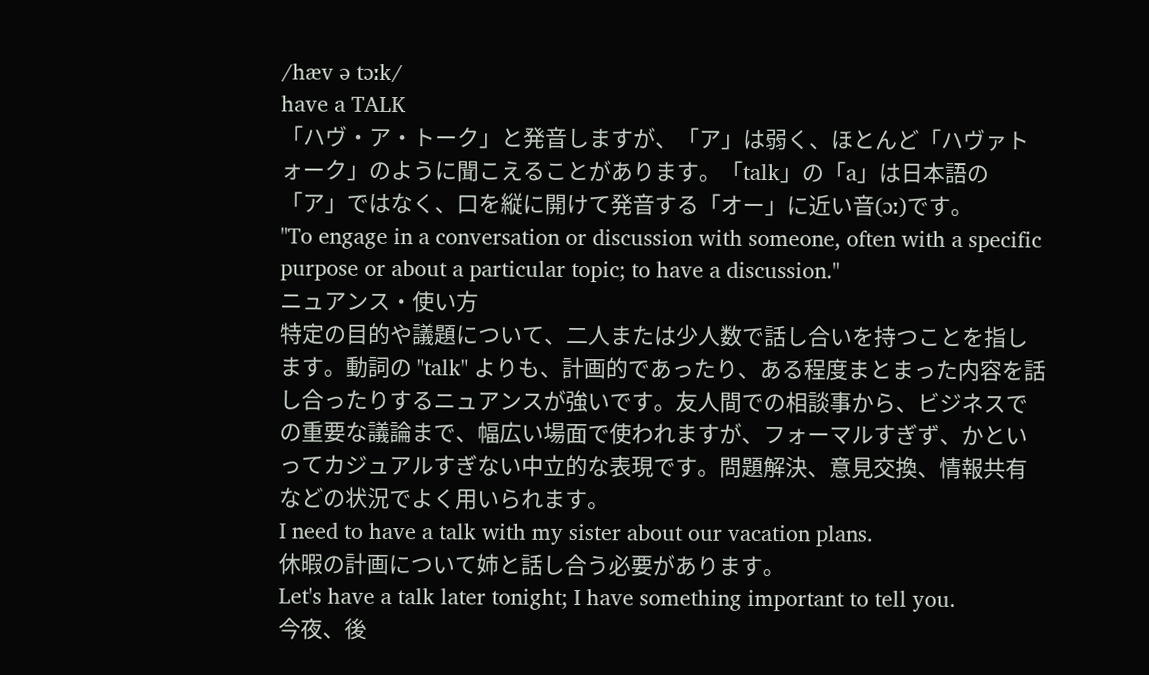/hæv ə tɔːk/
have a TALK
「ハヴ・ア・トーク」と発音しますが、「ア」は弱く、ほとんど「ハヴァトォーク」のように聞こえることがあります。「talk」の「a」は日本語の「ア」ではなく、口を縦に開けて発音する「オー」に近い音(ɔː)です。
"To engage in a conversation or discussion with someone, often with a specific purpose or about a particular topic; to have a discussion."
ニュアンス・使い方
特定の目的や議題について、二人または少人数で話し合いを持つことを指します。動詞の "talk" よりも、計画的であったり、ある程度まとまった内容を話し合ったりするニュアンスが強いです。友人間での相談事から、ビジネスでの重要な議論まで、幅広い場面で使われますが、フォーマルすぎず、かといってカジュアルすぎない中立的な表現です。問題解決、意見交換、情報共有などの状況でよく用いられます。
I need to have a talk with my sister about our vacation plans.
休暇の計画について姉と話し合う必要があります。
Let's have a talk later tonight; I have something important to tell you.
今夜、後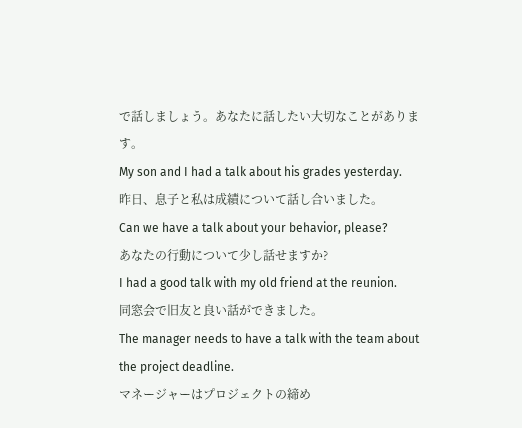で話しましょう。あなたに話したい大切なことがあります。
My son and I had a talk about his grades yesterday.
昨日、息子と私は成績について話し合いました。
Can we have a talk about your behavior, please?
あなたの行動について少し話せますか?
I had a good talk with my old friend at the reunion.
同窓会で旧友と良い話ができました。
The manager needs to have a talk with the team about the project deadline.
マネージャーはプロジェクトの締め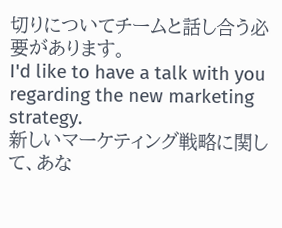切りについてチームと話し合う必要があります。
I'd like to have a talk with you regarding the new marketing strategy.
新しいマーケティング戦略に関して、あな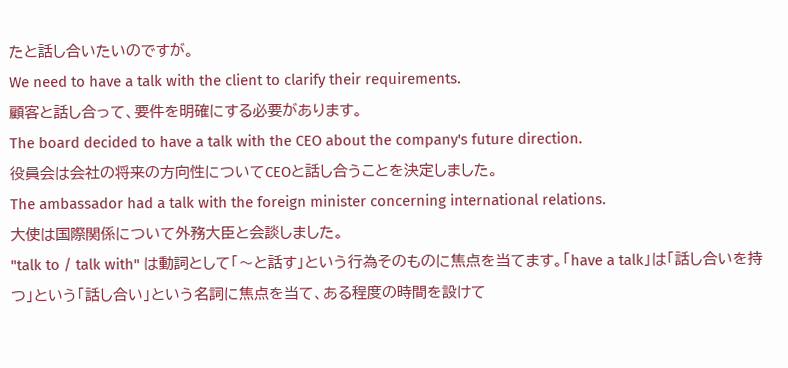たと話し合いたいのですが。
We need to have a talk with the client to clarify their requirements.
顧客と話し合って、要件を明確にする必要があります。
The board decided to have a talk with the CEO about the company's future direction.
役員会は会社の将来の方向性についてCEOと話し合うことを決定しました。
The ambassador had a talk with the foreign minister concerning international relations.
大使は国際関係について外務大臣と会談しました。
"talk to / talk with" は動詞として「〜と話す」という行為そのものに焦点を当てます。「have a talk」は「話し合いを持つ」という「話し合い」という名詞に焦点を当て、ある程度の時間を設けて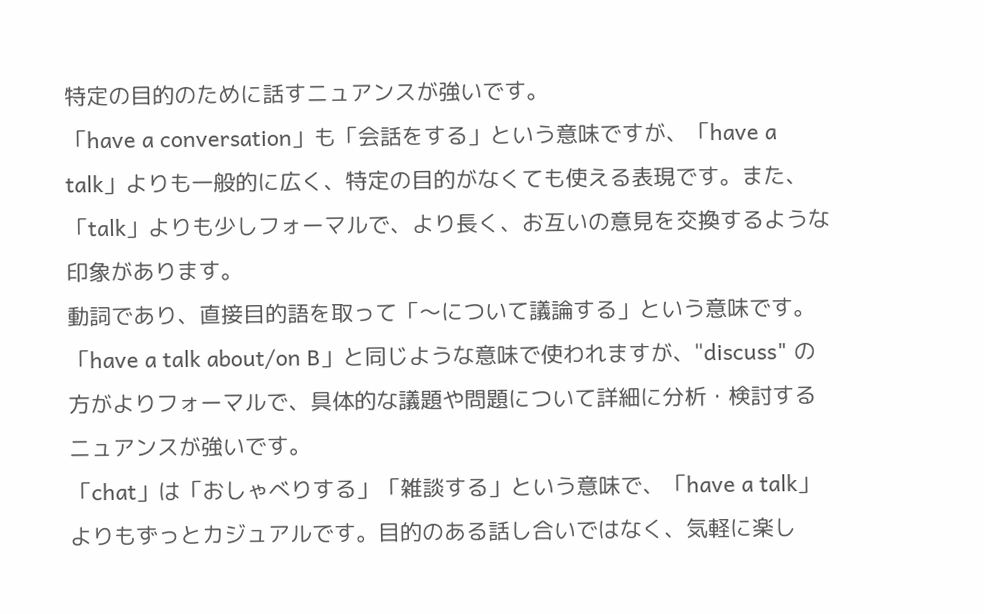特定の目的のために話すニュアンスが強いです。
「have a conversation」も「会話をする」という意味ですが、「have a talk」よりも一般的に広く、特定の目的がなくても使える表現です。また、「talk」よりも少しフォーマルで、より長く、お互いの意見を交換するような印象があります。
動詞であり、直接目的語を取って「〜について議論する」という意味です。「have a talk about/on B」と同じような意味で使われますが、"discuss" の方がよりフォーマルで、具体的な議題や問題について詳細に分析・検討するニュアンスが強いです。
「chat」は「おしゃべりする」「雑談する」という意味で、「have a talk」よりもずっとカジュアルです。目的のある話し合いではなく、気軽に楽し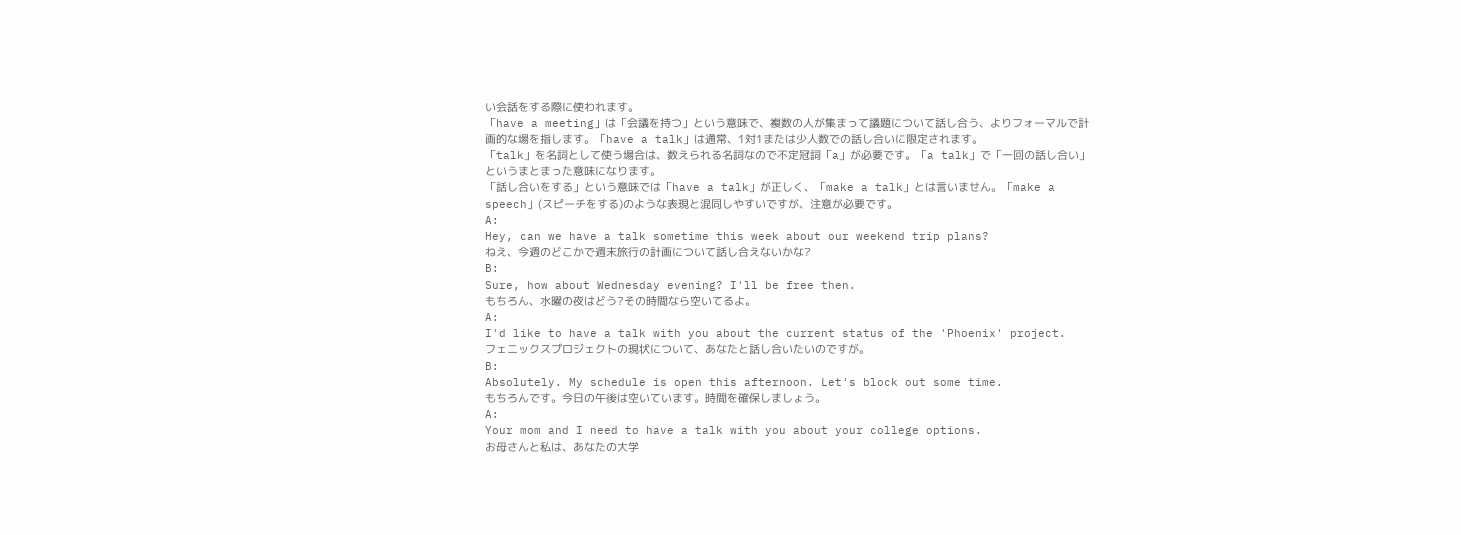い会話をする際に使われます。
「have a meeting」は「会議を持つ」という意味で、複数の人が集まって議題について話し合う、よりフォーマルで計画的な場を指します。「have a talk」は通常、1対1または少人数での話し合いに限定されます。
「talk」を名詞として使う場合は、数えられる名詞なので不定冠詞「a」が必要です。「a talk」で「一回の話し合い」というまとまった意味になります。
「話し合いをする」という意味では「have a talk」が正しく、「make a talk」とは言いません。「make a speech」(スピーチをする)のような表現と混同しやすいですが、注意が必要です。
A:
Hey, can we have a talk sometime this week about our weekend trip plans?
ねえ、今週のどこかで週末旅行の計画について話し合えないかな?
B:
Sure, how about Wednesday evening? I'll be free then.
もちろん、水曜の夜はどう?その時間なら空いてるよ。
A:
I'd like to have a talk with you about the current status of the 'Phoenix' project.
フェニックスプロジェクトの現状について、あなたと話し合いたいのですが。
B:
Absolutely. My schedule is open this afternoon. Let's block out some time.
もちろんです。今日の午後は空いています。時間を確保しましょう。
A:
Your mom and I need to have a talk with you about your college options.
お母さんと私は、あなたの大学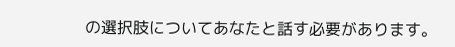の選択肢についてあなたと話す必要があります。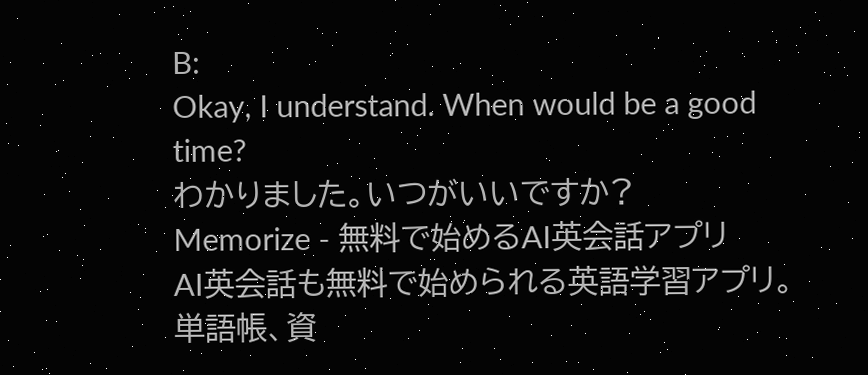B:
Okay, I understand. When would be a good time?
わかりました。いつがいいですか?
Memorize - 無料で始めるAI英会話アプリ
AI英会話も無料で始められる英語学習アプリ。
単語帳、資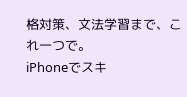格対策、文法学習まで、これ一つで。
iPhoneでスキ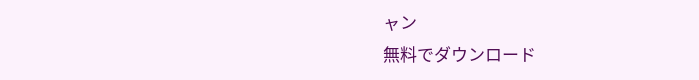ャン
無料でダウンロード